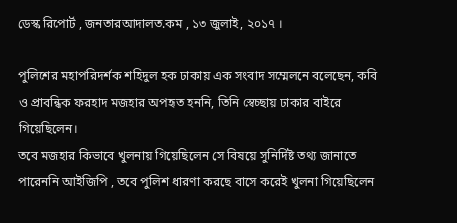ডেস্ক রিপোর্ট , জনতারআদালত.কম , ১৩ জুলাই, ২০১৭ ।

পুলিশের মহাপরিদর্শক শহিদুল হক ঢাকায় এক সংবাদ সম্মেলনে বলেছেন, কবি ও প্রাবন্ধিক ফরহাদ মজহার অপহৃত হননি, তিনি স্বেচ্ছায় ঢাকার বাইরে গিয়েছিলেন।
তবে মজহার কিভাবে খুলনায় গিয়েছিলেন সে বিষয়ে সুনির্দিষ্ট তথ্য জানাতে পারেননি আইজিপি , তবে পুলিশ ধারণা করছে বাসে করেই খুলনা গিয়েছিলেন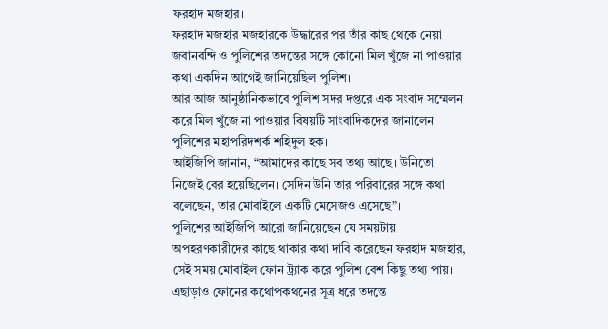ফরহাদ মজহার।
ফরহাদ মজহার মজহারকে উদ্ধারের পর তাঁর কাছ থেকে নেয়া জবানবন্দি ও পুলিশের তদন্তের সঙ্গে কোনো মিল খুঁজে না পাওয়ার কথা একদিন আগেই জানিয়েছিল পুলিশ।
আর আজ আনুষ্ঠানিকভাবে পুলিশ সদর দপ্তরে এক সংবাদ সম্মেলন করে মিল খুঁজে না পাওয়ার বিষয়টি সাংবাদিকদের জানালেন পুলিশের মহাপরিদশর্ক শহিদুল হক।
আইজিপি জানান, “আমাদের কাছে সব তথ্য আছে। উনিতো নিজেই বের হয়েছিলেন। সেদিন উনি তার পরিবারের সঙ্গে কথা বলেছেন, তার মোবাইলে একটি মেসেজও এসেছে”।
পুলিশের আইজিপি আরো জানিয়েছেন যে সময়টায় অপহরণকারীদের কাছে থাকার কথা দাবি করেছেন ফরহাদ মজহার, সেই সময় মোবাইল ফোন ট্র্যাক করে পুলিশ বেশ কিছু তথ্য পায়। এছাড়াও ফোনের কথোপকথনের সূত্র ধরে তদন্তে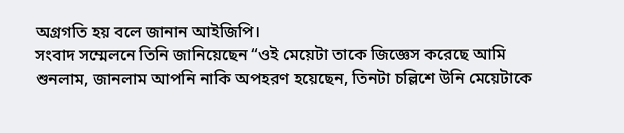অগ্রগতি হয় বলে জানান আইজিপি।
সংবাদ সম্মেলনে তিনি জানিয়েছেন “ওই মেয়েটা তাকে জিজ্ঞেস করেছে আমি শুনলাম, জানলাম আপনি নাকি অপহরণ হয়েছেন, তিনটা চল্লিশে উনি মেয়েটাকে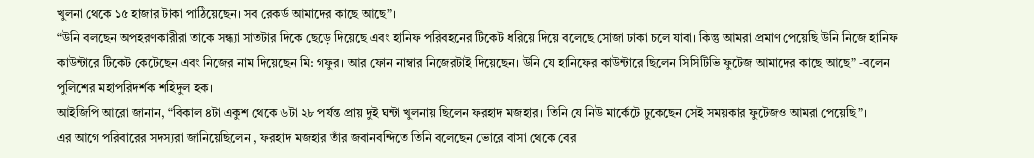খুলনা থেকে ১৫ হাজার টাকা পাঠিয়েছেন। সব রেকর্ড আমাদের কাছে আছে”।
“উনি বলছেন অপহরণকারীরা তাকে সন্ধ্যা সাতটার দিকে ছেড়ে দিয়েছে এবং হানিফ পরিবহনের টিকেট ধরিয়ে দিয়ে বলেছে সোজা ঢাকা চলে যাবা। কিন্তু আমরা প্রমাণ পেয়েছি উনি নিজে হানিফ কাউন্টারে টিকেট কেটেছেন এবং নিজের নাম দিয়েছেন মি: গফুর। আর ফোন নাম্বার নিজেরটাই দিয়েছেন। উনি যে হানিফের কাউন্টারে ছিলেন সিসিটিভি ফুটেজ আমাদের কাছে আছে” -বলেন পুলিশের মহাপরিদর্শক শহিদুল হক।
আইজিপি আরো জানান, “বিকাল ৪টা একুশ থেকে ৬টা ২৮ পর্যন্ত প্রায় দুই ঘন্টা খুলনায় ছিলেন ফরহাদ মজহার। তিনি যে নিউ মার্কেটে ঢুকেছেন সেই সময়কার ফুটেজও আমরা পেয়েছি”।
এর আগে পরিবারের সদস্যরা জানিয়েছিলেন , ফরহাদ মজহার তাঁর জবানবন্দিতে তিনি বলেছেন ভোরে বাসা থেকে বের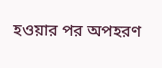হওয়ার পর অপহরণ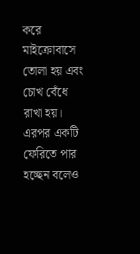করে মাইক্রোবাসে তোলা হয় এবং চোখ বেঁধে রাখা হয়। এরপর একটি ফেরিতে পার হচ্ছেন বলেও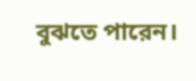বুঝতে পারেন।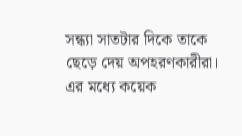সন্ধ্যা সাতটার দিকে তাকে ছেড়ে দেয় অপহরণকারীরা। এর মধ্যে কয়েক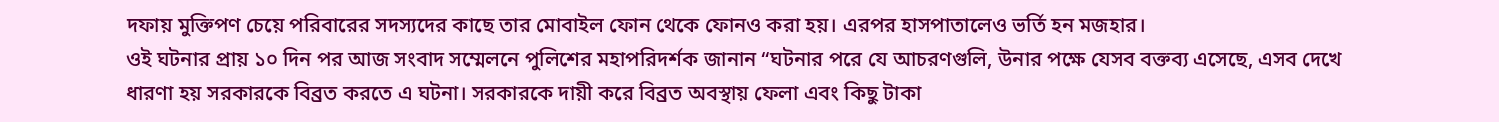দফায় মুক্তিপণ চেয়ে পরিবারের সদস্যদের কাছে তার মোবাইল ফোন থেকে ফোনও করা হয়। এরপর হাসপাতালেও ভর্তি হন মজহার।
ওই ঘটনার প্রায় ১০ দিন পর আজ সংবাদ সম্মেলনে পুলিশের মহাপরিদর্শক জানান “ঘটনার পরে যে আচরণগুলি, উনার পক্ষে যেসব বক্তব্য এসেছে, এসব দেখে ধারণা হয় সরকারকে বিব্রত করতে এ ঘটনা। সরকারকে দায়ী করে বিব্রত অবস্থায় ফেলা এবং কিছু টাকা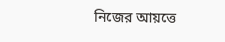নিজের আয়ত্তে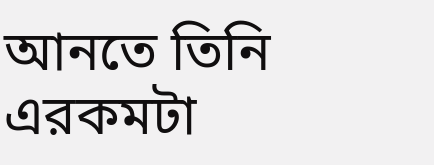আনতে তিনি এরকমটা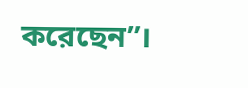করেছেন”।